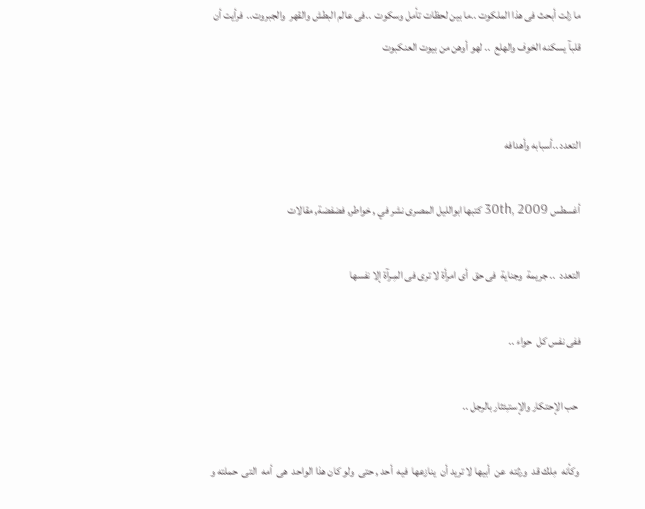ما زلت أبحث فى هذا الملكوت ..ما بين لحظات تأمل وسكوت  ..فى عالم البطش والقهر  والجبروت..  فرأيت أن قلبآ يسكنه الخوف والهلع  .. لهو أوهن من بيوت العنكبوت


التعدد ..أسبابه وأهدافه

أغسطس 30th, 2009 كتبها ابوالليل المصرى نشر في , خواطر, فضفضة, مقالات

التعدد  .. جريمة  وجناية  فى حق  أى امرأة لا ترى فى المِـرآة إلا نفسها

ففى نفس كل  حواء ..

 حب الإحتكار والإستـِئثار بالرجل ..

 وكأنه  مِلك قد  ورثته  عن  أبيها لا تريد أن  ينازعها  فيه  أحد , حتى  ولو كان هذا الواحد  هى  أمه  التى  حملته و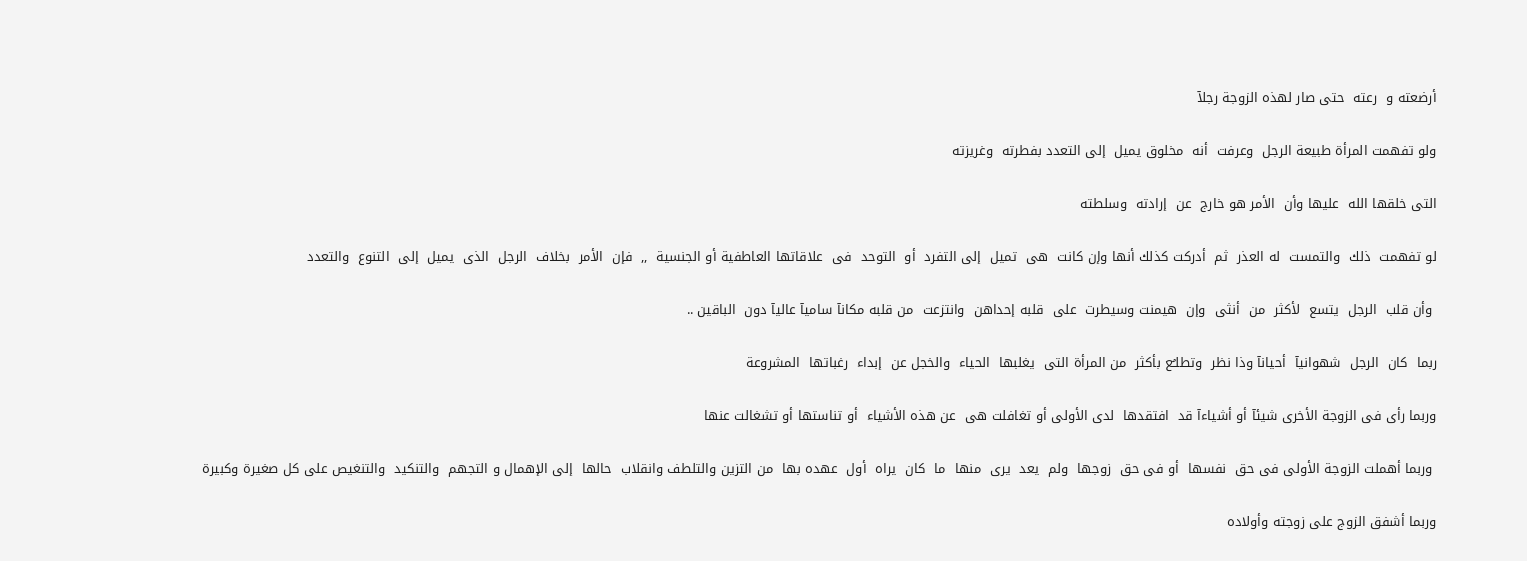أرضعته و  رعته  حتى صار لهذه الزوجة رجلآ

ولو تفهمت المرأة طبيعة الرجل  وعرفت  أنه  مخلوق يميل  إلى التعدد بفطرته  وغريزته

التى خلقها الله  عليها وأن  الأمر هو خارج  عن  إرادته  وسلطته

لو تفهمت  ذلك  والتمست  له العذر  ثم  أدركت كذلك أنها وإن كانت  هى  تميل  إلى التفرد  أو  التوحد  فى  علاقاتها العاطفية أو الجنسية  ,,  فإن  الأمر  بخلاف  الرجل  الذى  يميل  إلى  التنوع  والتعدد

 وأن قلب  الرجل  يتسع  لأكثر  من  أنثى  وإن  هيمنت وسيطرت  على  قلبه إحداهن  وانتزعت  من قلبه مكانآ ساميآ عاليآ دون  الباقين ..

ربما  كان  الرجل  شهوانيآ  أحيانآ وذا نظر  وتطلـُع بأكثر  من المرأة التى  يغلبها  الحياء  والخجل عن  إبداء  رغباتها  المشروعة

وربما رأى فى الزوجة الأخرى شيئآ أو أشياءآ قد  افتقدها  لدى الأولى أو تغافلت هى  عن هذه الأشياء  أو تناستها أو تشغالت عنها

 وربما أهملت الزوجة الأولى فى حق  نفسها  أو فى حق  زوجها  ولم  يعد  يرى  منها  ما  كان  يراه  أول  عهده بها  من التزين والتلطف وانقلاب  حالها  إلى الإهمال و التجهم  والتنكيد  والتنغيص على كل صغيرة وكبيرة

وربما أشفق الزوج على زوجته وأولاده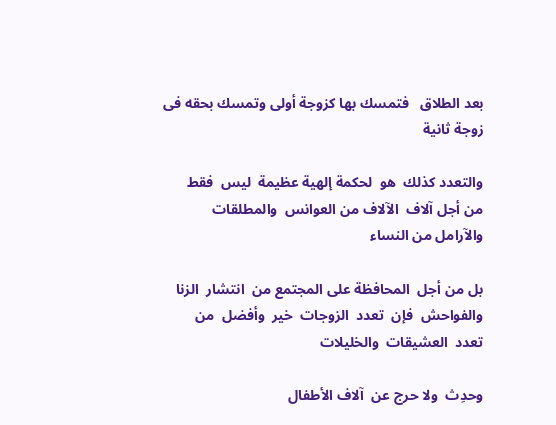بعد الطلاق   فتمسك بها كزوجة أولى وتمسك بحقه فى زوجة ثانية

والتعدد كذلك  هو  لحكمة إلهية عظيمة  ليس  فقط  من أجل آلاف  الآلاف من العوانس  والمطلقات والآرامل من النساء

بل من أجل  المحافظة على المجتمع من  انتشار  الزنا والفواحش  فإن  تعدد  الزوجات  خير  وأفضل  من  تعدد  العشيقات  والخليلات

وحدِث  ولا حرج عن  آلاف الأطفال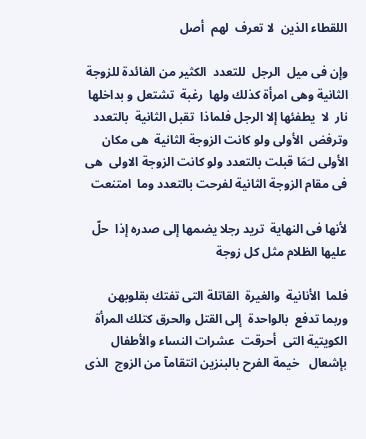اللقطاء الذين  لا تعرف  لهم  أصل

وإن فى ميل  الرجل  للتعدد  الكثير من الفائدة للزوجة  الثانية وهى امرأة كذلك ولها  رغبة  تشتعل و بداخلها نار  لا  يطفئها إلا الرجل فلماذا  تقبل الثانية  بالتعدد وترفض  الأولى ولو كانت الزوجة الثانية  هى مكان الأولى لـَمَا قبلت بالتعدد ولو كانت الزوجة الاولى  هى  فى مقام الزوجة الثانية لفرحت بالتعدد وما  امتنعت

لأنها فى النهاية  تريد رجلا يضمها إلى صدره إذا  حلّ  عليها الظلام مثل كل زوجة

فلما  الأنانية  والغيرة  القاتلة التى تفتك بقلوبهن وربما تدفع  بالواحدة  إلى القتل والحرق كتلك المرأة الكويتية التى  أحرقت  عشرات النساء والأطفال  بإشعال   خيمة الفرح بالبنزين انتقامآ من الزوج  الذى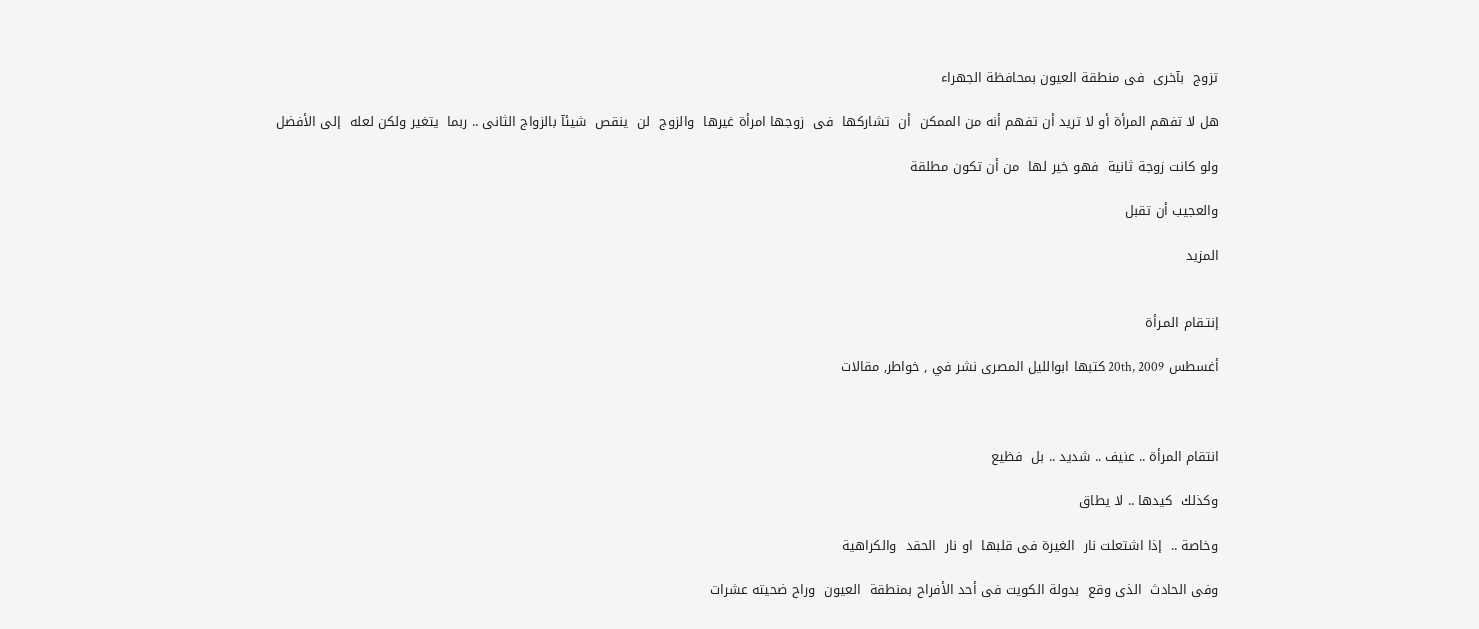تزوج  بآخرى  فى منطقة العيون بمحافظة الجهراء

هل لا تفهم المرأة أو لا تريد أن تفهم أنه من الممكن  أن  تشاركها  فى  زوجها امرأة غيرها  والزوج  لن  ينقص  شيئآ بالزواج الثانى .. ربما  يتغير ولكن لعله  إلى الأفضل

ولو كانت زوجة ثانية  فهو خير لها  من أن تكون مطلقة

والعجيب أن تقبل

المزيد


إنتـقام المـرأة

أغسطس 20th, 2009 كتبها ابوالليل المصرى نشر في , خواطر, مقالات



انتقام المرأة .. عنيف .. شديد .. بل  فظيع

وكذلك  كيدها .. لا يطاق

وخاصة ..  إذا اشتعلت نار  الغيرة فى قلبها  او نار  الحقد  والكراهية

وفى الحادث  الذى وقع  بدولة الكويت فى أحد الأفراح بمنطقة  العيون  وراح ضحيته عشرات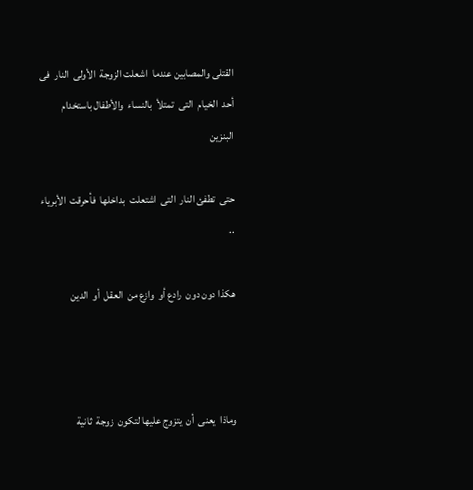القتلى والمصابين عندما  اشعلت الزوجة  الأولى  النار  فى أحد  الخيام  التى  تمتلأ  بالنساء  والأطفال باستخدام البنزين

حتى  تطفئ النار  التى  اشتعلت  بداخلها  فأحرقت  الأبرياء  ..

هكذا دون دون  رادع أو  وازع من  العقل  أو  الدين



وماذا  يعنى  أن  يتزوج عليها لتكون  زوجة  ثانية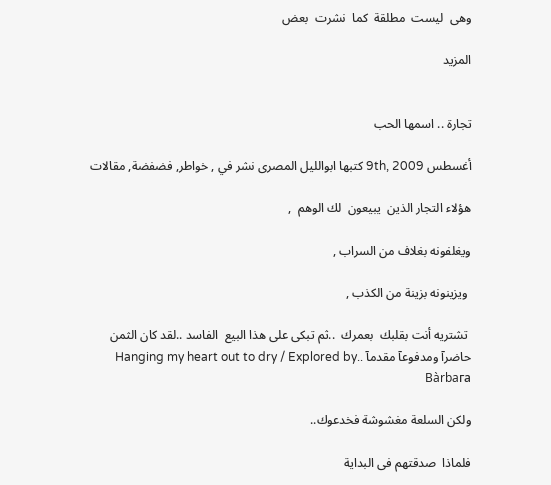وهى  ليست  مطلقة  كما  نشرت  بعض

المزيد


تجارة .. اسمها الحب

أغسطس 9th, 2009 كتبها ابوالليل المصرى نشر في , خواطر, فضفضة, مقالات

هؤلاء التجار الذين  يبيعون  لك الوهم  ,

ويغلفونه بغلاف من السراب ,

 ويزينونه بزينة من الكذب ,

 تشتريه أنت بقلبك  بعمرك  ..ثم تبكى على هذا البيع  الفاسد ..لقد كان الثمن  حاضرآ ومدفوعآ مقدمآ ..Hanging my heart out to dry / Explored by Bàrbaгa

ولكن السلعة مغشوشة فخدعوك..

فلماذا  صدقتهم فى البداية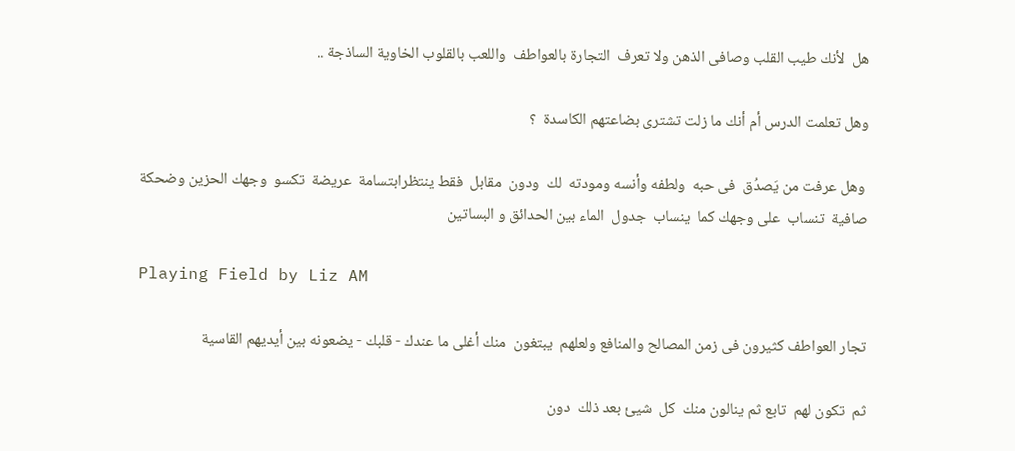هل  لأنك طيب القلب وصافى الذهن ولا تعرف  التجارة بالعواطف  واللعب بالقلوب الخاوية الساذجة ..

وهل تعلمت الدرس أم أنك ما زلت تشترى بضاعتهم الكاسدة  ؟

 وهل عرفت من يَصدُق  فى حبه  ولطفه وأنسه ومودته  لك  ودون  مقابل  فقط ينتظرابتسامة  عريضة  تكسو  وجهك الحزين وضحكة  صافية  تنساب  على وجهك كما  ينساب  جدول  الماء بين الحدائق و البساتين

Playing Field by Liz AM

تجار العواطف كثيرون فى زمن المصالح والمنافع ولعلهم  يبتغون  منك أغلى ما عندك - قلبك - يضعونه بين أيديهم القاسية

ثم  تكون لهم  تابع ثم ينالون منك  كل  شيئ بعد ذلك  دون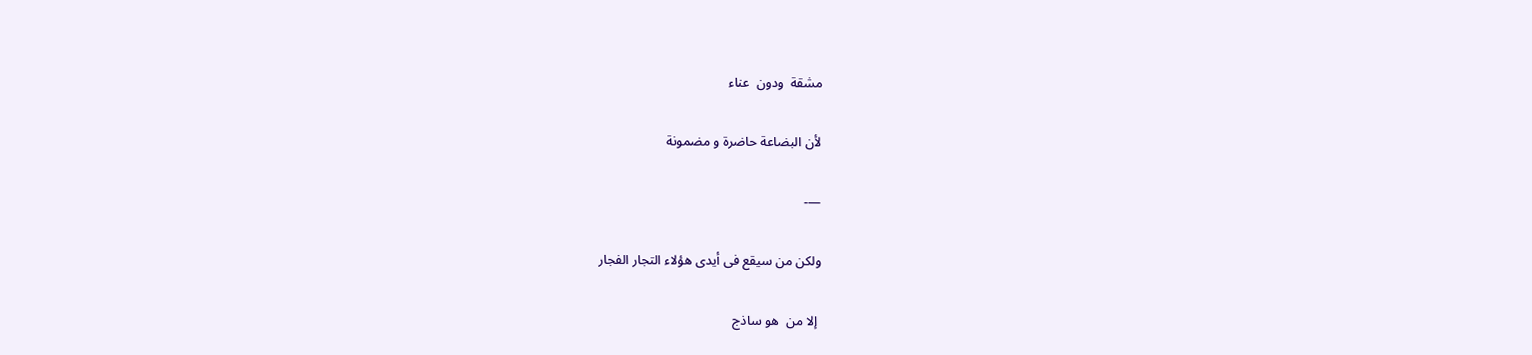مشقة  ودون  عناء

لأن البضاعة حاضرة و مضمونة

—-

ولكن من سيقع فى أيدى هؤلاء التجار الفجار

 إلا من  هو ساذج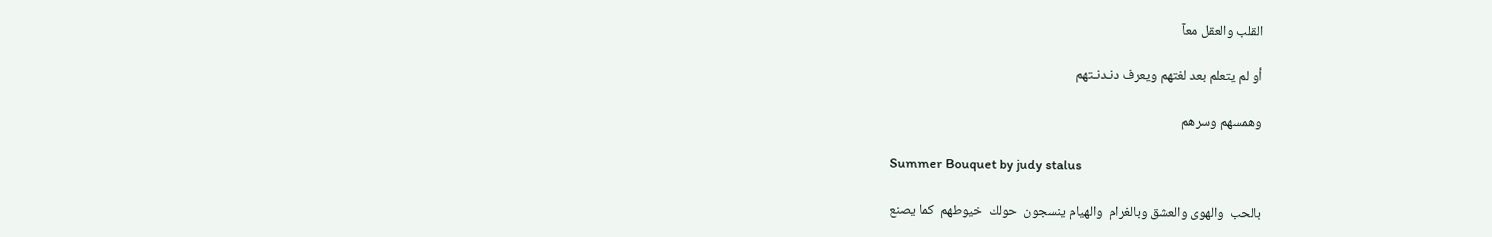القلب والعقل معآ

أو لم يتعلم بعد لغتهم ويعرف دنـدنـتهم

وهمسهم وسرهم

Summer Bouquet by judy stalus

بالحب  والهوى والعشق وبالغرام  والهيام ينسجون  حولك  خيوطهم  كما يصنع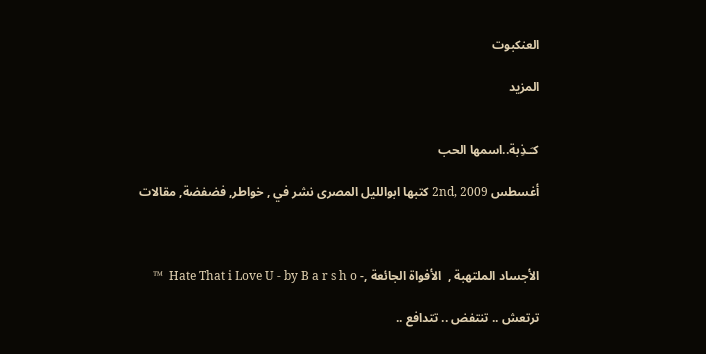العنكبوت

المزيد


كـَـذِبة..اسمها الحب

أغسطس 2nd, 2009 كتبها ابوالليل المصرى نشر في , خواطر, فضفضة, مقالات



الأجساد الملتهبة ,  الأفواة الجائعة ,- Hate That i Love U - by B a r s h o  ™

ترتعش .. تنتفض .. تتدافع ..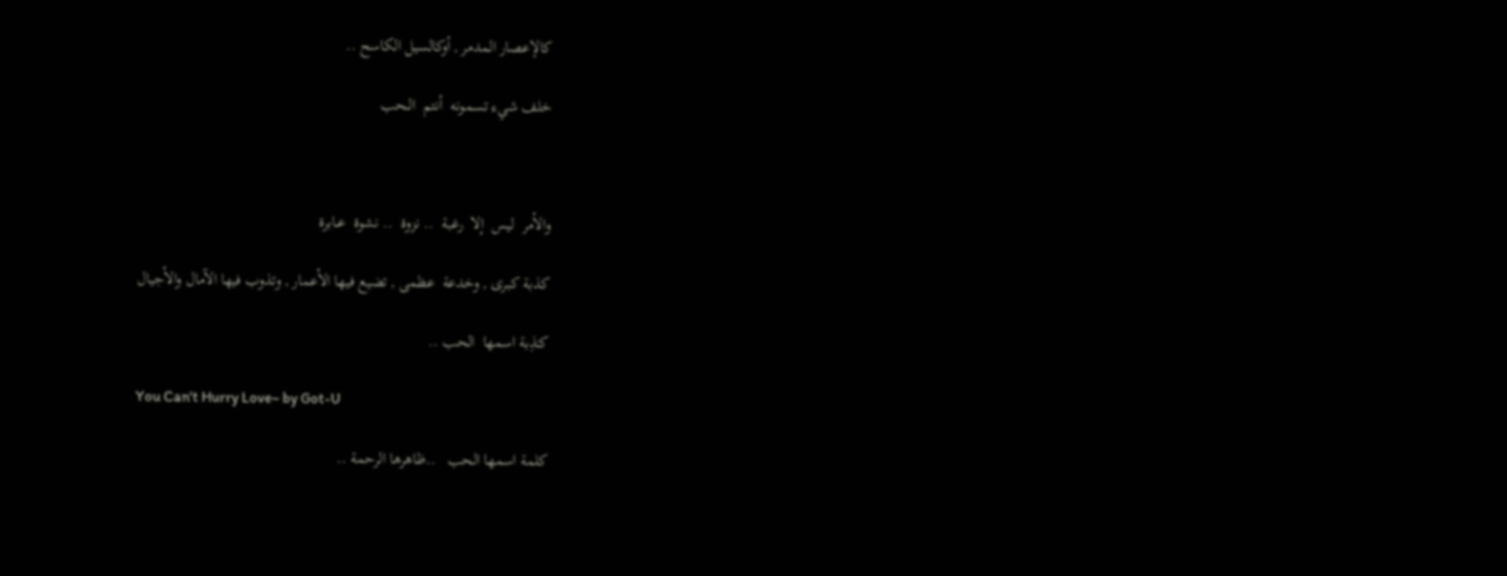كالإعصار المدمر , أوكالسيل الكاسح ..

خلف شيء تسمونه  أنتم  الــحب



والأمر  ليس  إلا  رغبة  .. نزوة  .. نشوة  عــابرة

كذبة كبرى , وخدعة  عظمى , تضيع فيها الأعمار , وتذوب فيها الآمال والأجيال

كـَذِبة اسمها  الحب ..

You Can't Hurry Love~ by Got-U

كلمة اسمها الحب   ..ظاهرها الرحمة ..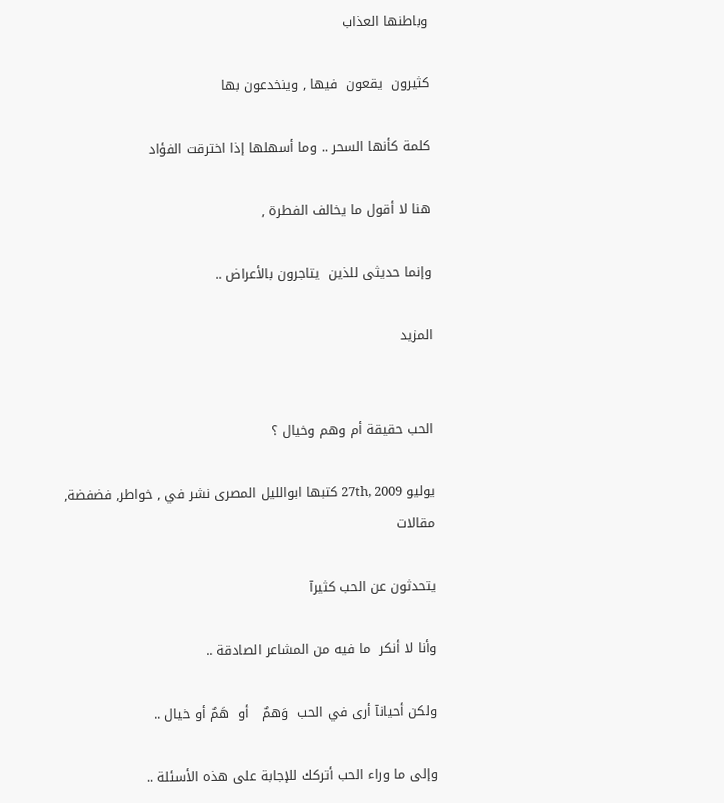وباطنها العذاب

كثيرون  يقعون  فيها , وينخدعون بها

كلمة كأنها السحر .. وما أسهلها إذا اخترقت الفؤاد

هنا لا أقول ما يخالف الفطرة ,

وإنما حديثى للذين  يتاجرون بالأعراض ..

المزيد


الحب حقيقة أم وهم وخيال ؟

يوليو 27th, 2009 كتبها ابوالليل المصرى نشر في , خواطر, فضفضة, مقالات

يتحدثون عن الحب كثيرآ

وأنا لا أنكر  ما فيه من المشاعر الصادقة ..

ولكن أحيانآ أرى في الحب  وَهمٌ   أو  هَمٌ أو خيال ..

وإلى ما وراء الحب أتركك للإجابة على هذه الأسئلة ..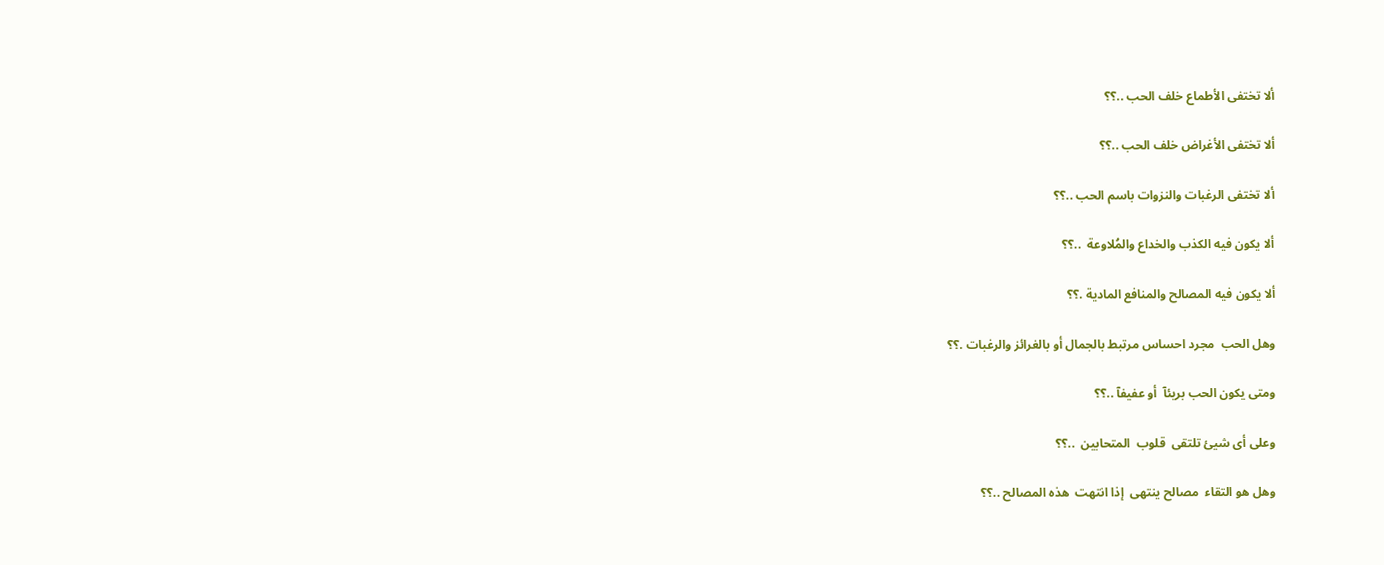ألا تختفى الأطماع خلف الحب ..؟؟

ألا تختفى الأغراض خلف الحب ..؟؟

ألا تختفى الرغبات والنزوات باسم الحب ..؟؟

ألا يكون فيه الكذب والخداع والمُلاوعة  ..؟؟

ألا يكون فيه المصالح والمنافع المادية .؟؟

وهل الحب  مجرد احساس مرتبط بالجمال أو بالغرائز والرغبات .؟؟

ومتى يكون الحب بريئآ  أو عفيفآ ..؟؟

وعلى أى شيئ تلتقى  قلوب  المتحابين  ..؟؟

وهل هو التقاء  مصالح ينتهى  إذا انتهت  هذه المصالح ..؟؟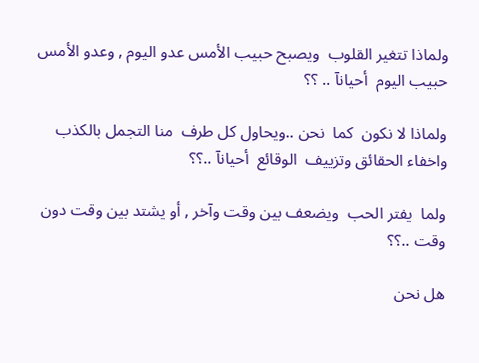ولماذا تتغير القلوب  ويصبح حبيب الأمس عدو اليوم , وعدو الأمس حبيب اليوم  أحيانآ .. ؟؟

ولماذا لا نكون  كما  نحن ..ويحاول كل طرف  منا التجمل بالكذب واخفاء الحقائق وتزييف  الوقائع  أحيانآ ..؟؟

ولما  يفتر الحب  ويضعف بين وقت وآخر , أو يشتد بين وقت دون وقت ..؟؟

هل نحن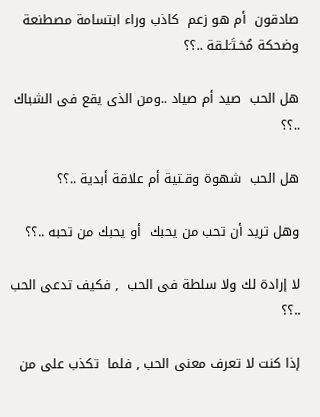صادقون  أم هو زعم  كاذب وراء ابتسامة مصطنعة وضحكة مُخـتَـَلـقة ..؟؟

هل الحب  صيد أم صياد ..ومن الذى يقع فى الشباك ..؟؟

هل الحب  شهوة وقـتية أم علاقة أبدية ..؟؟

وهل تريد أن تحب من يحبك  أو يحبك من تحبه ..؟؟

لا إرادة لك ولا سلطة فى الحب  , فكيف تدعى الحب ..؟؟

إذا كنت لا تعرف معنى الحب , فلما  تكذب على من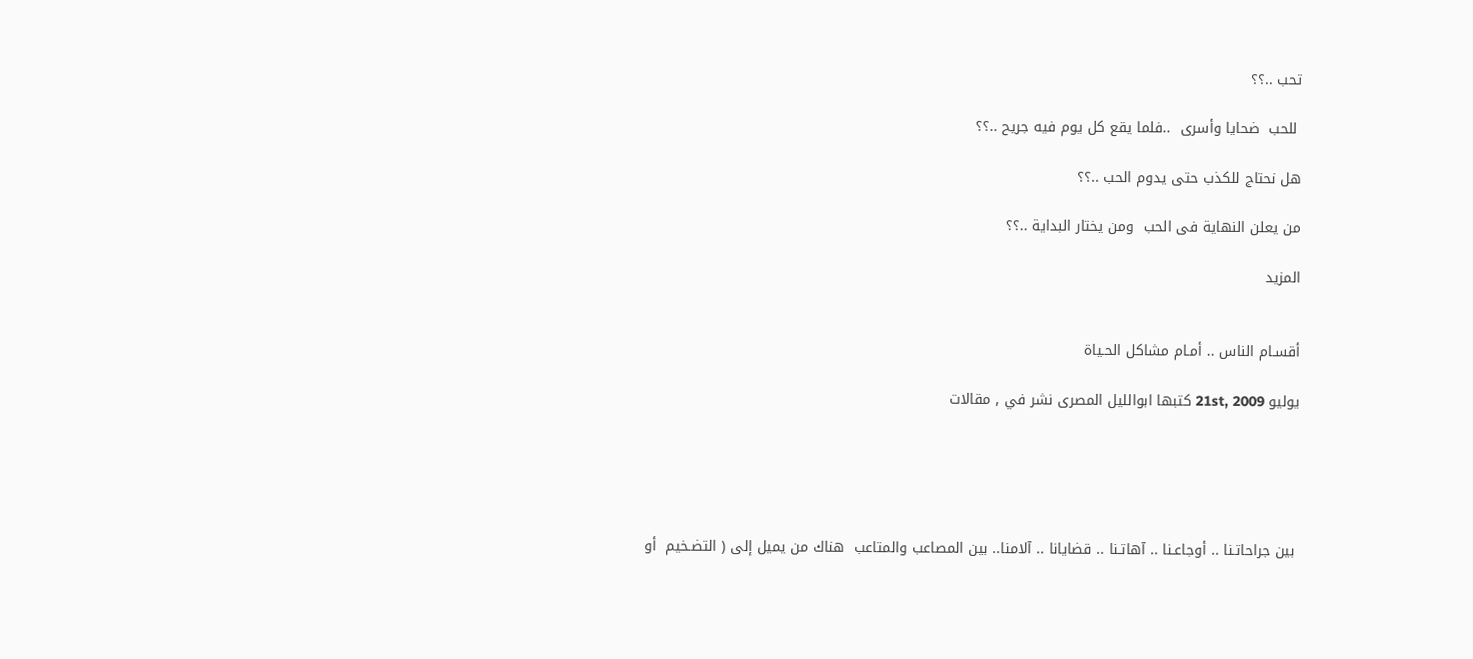تحب ..؟؟

 للحب  ضحايا وأسرى  ..فلما يقع كل يوم فيه جريح ..؟؟

هل نحتاج للكذب حتى يدوم الحب ..؟؟

من يعلن النهاية فى الحب  ومن يختار البداية ..؟؟

المزيد


أقسـام الناس .. أمـام مشاكل الحـياة

يوليو 21st, 2009 كتبها ابوالليل المصرى نشر في , مقالات





 بين جراحاتـنا .. أوجاعـنا .. آهاتـنا .. قضايانا .. آلامنا.. بين المصاعب والمتاعب  هناك من يميل إلى ( التضـخيم  أو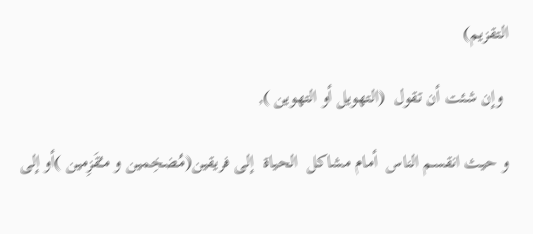التقزيم)

 وإن شئت أن تقول  (التهويل أو التهوين ),

و حيث انقسم الناس  أمام مشاكل  الحياة  إلى فريقين(مُضخِمين و مـُقَزِمين )أو إلى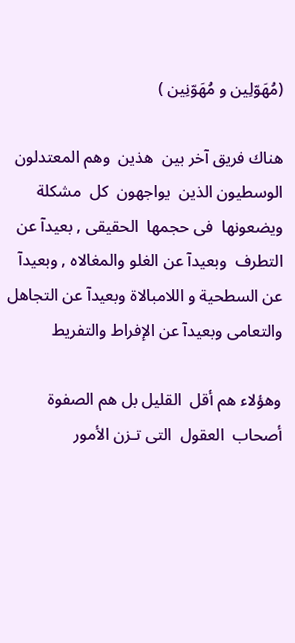(مُهَوّلِين و مُهَوّنِين )

هناك فريق آخر بين  هذين  وهم المعتدلون الوسطيون الذين  يواجهون  كل  مشكلة  ويضعونها  فى حجمها  الحقيقى , بعيدآ عن التطرف  وبعيدآ عن الغلو والمغالاه , وبعيدآ عن السطحية و اللامبالاة وبعيدآ عن التجاهل والتعامى وبعيدآ عن الإفراط والتفريط

وهؤلاء هم أقل  القليل بل هم الصفوة أصحاب  العقول  التى تـزن الأمور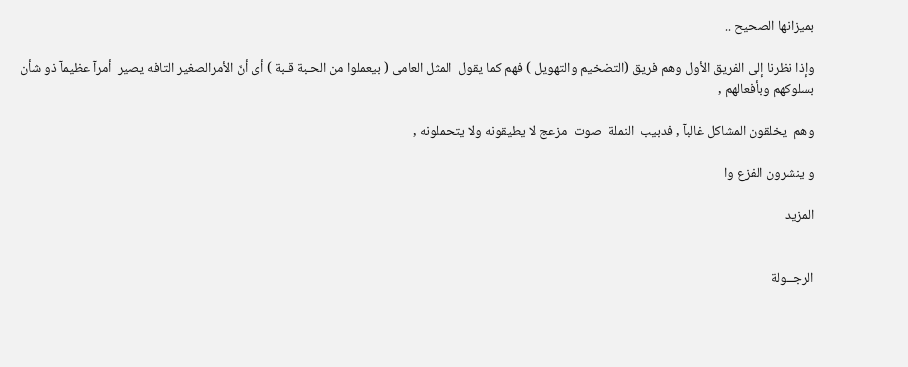بميزانها الصحيح ..

وإذا نظرنا إلى الفريق الأول وهم فريق (التضخيم والتهويل ) فهم كما يقول  المثل العامى ( بيعملوا من الحـبة قـبة ) أى أنّ الأمرالصغير التافه يصير  أمرآ عظيمآ ذو شأن بسلوكهم وبأفعالهم ,

وهم  يخلقون المشاكل غالبآ , فدبيب  النملة  صوت  مزعج لا يطيقونه ولا يتحملونه ,

و ينشرون الفزع وا

المزيد


الرجــولة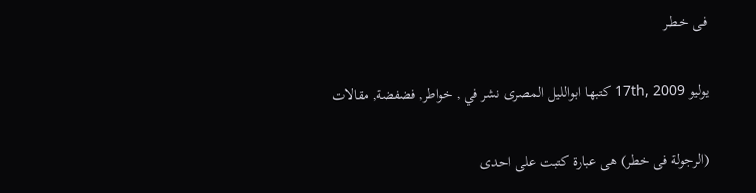فـى خـطـر

يوليو 17th, 2009 كتبها ابوالليل المصرى نشر في , خواطر, فضفضة, مقالات

(الرجولة فى خطر) هى عبارة كتبت على احدى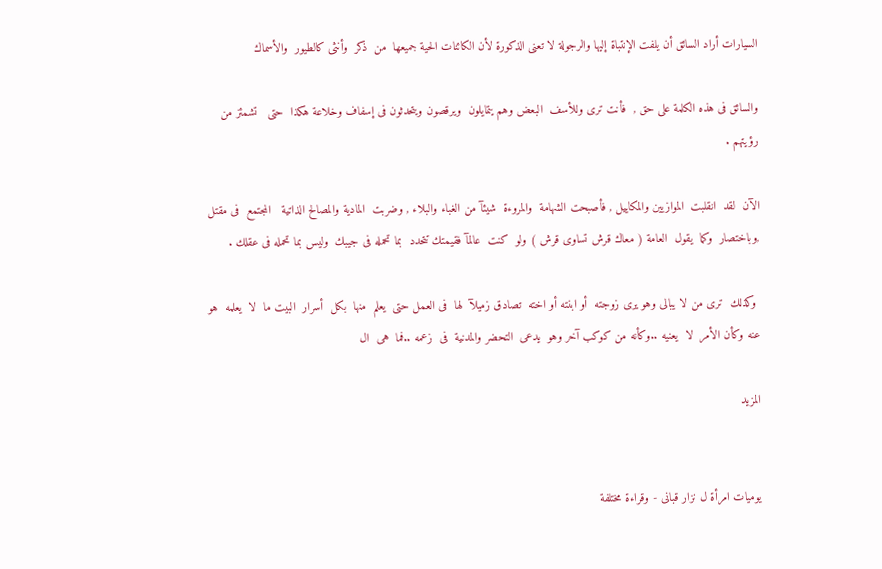السيارات أراد السائق أن يلفت الإنتباة إليها والرجولة لا تعنى الذكورة لأن الكائنات الحية جميعها  من  ذكر  وأنثى كالطيور  والأسماك

والسائق فى هذه الكلمة على حق ,  فأنت ترى وللأسف  البعض وهم يتمايلون  ويرقصون ويتحدثون فى إسفاف وخلاعة هكذا  حتى   تشمئز من رؤيتهم .

الآن  لقد  انقلبت  الموازيين والمكاييل , فأصبحت الشهامة  والمروءة  شيئآ من الغباء والبلاء , وضربت  المادية والمصالح الذاتية   المجتمع  فى مقتل ,وباختصار  وكما  يقول  العامة ( معاك قرش تساوى قرش ) ولو  كنت  عالمآ فقيمتك تتحدد  بما تحمله فى جيبك  وليس بما تحمله فى عقلك .

 وكذلك  ترى من لا يبالى وهو يرى زوجته  أو ابنته أو اخته  تصادق زميلآ  لها  فى العمل حتى  يعلم  منها  بكل  أسرار  البيت ما  لا  يعلمه  هو  عنه وكأن الأمر  لا  يعنيه ..وكأنه من كوكب آخر وهو  يدعى  التحضر والمدنية  فى  زعمه ..فما  هى  ال

المزيد


يوميات امرأة ل نزار قبانى - وقراءة مختلفة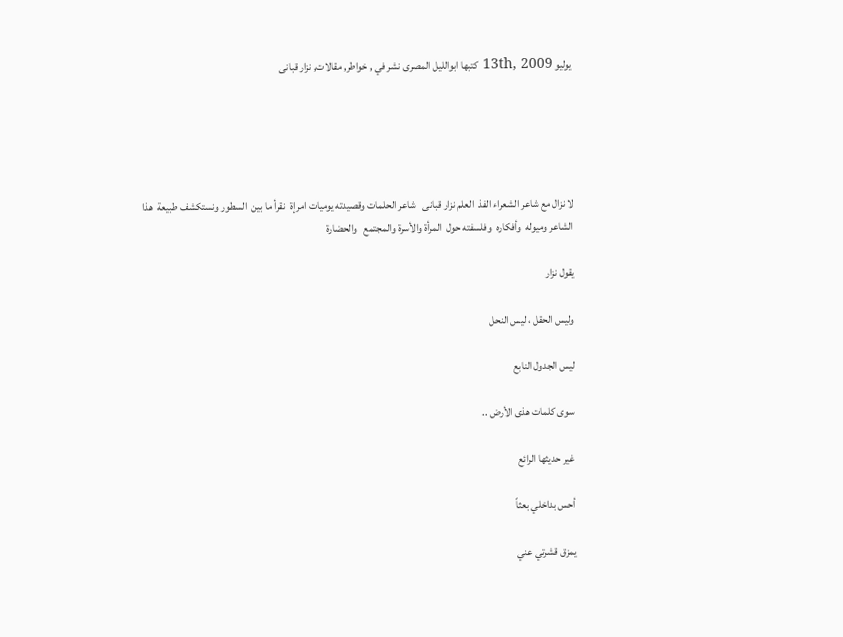يوليو 13th, 2009 كتبها ابوالليل المصرى نشر في , خواطر, مقالات, نزار قبانى





لا نزال مع شاعر الشعراء الفذ  العلم نزار قبانى   شاعر الحلمات وقصيدته يوميات امرإة  نقرأ ما بين  السطور ونستكشف طبيعة  هذا الشاعر وميوله  وأفكاره  وفلسفته حول  المرأة والأسرة والمجتمع   والحضارة

يقول نزار

وليس الحقل ، ليس النحل

ليس الجدول النابع

سوى كلمات هذى الأرض ..

غير حديثها الرائع

أحس بداخلي بعثاً

يمزق قشرتي عني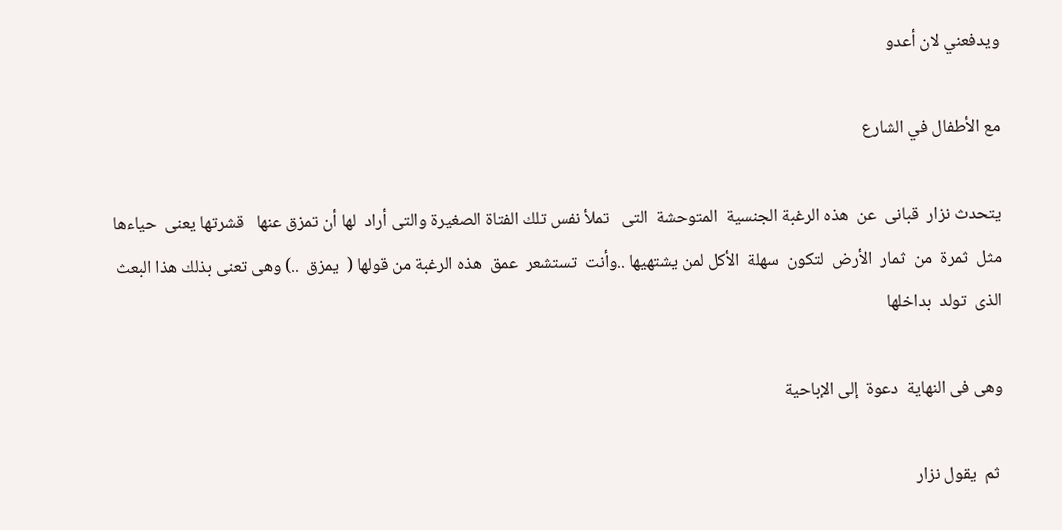ويدفعني لان أعدو

مع الأطفال في الشارع

يتحدث نزار  قبانى  عن  هذه الرغبة الجنسية  المتوحشة  التى   تملأ نفس تلك الفتاة الصغيرة والتى أراد  لها أن تمزق عنها   قشرتها يعنى  حياءها  مثل  ثمرة  من  ثمار  الأرض  لتكون  سهلة  الأكل لمن يشتهيها ..وأنت  تستشعر  عمق  هذه الرغبة من قولها (  يمزق  ..) وهى تعنى بذلك هذا البعث  الذى  تولد  بداخلها

وهى فى النهاية  دعوة  إلى الإباحية

 ثم  يقول نزار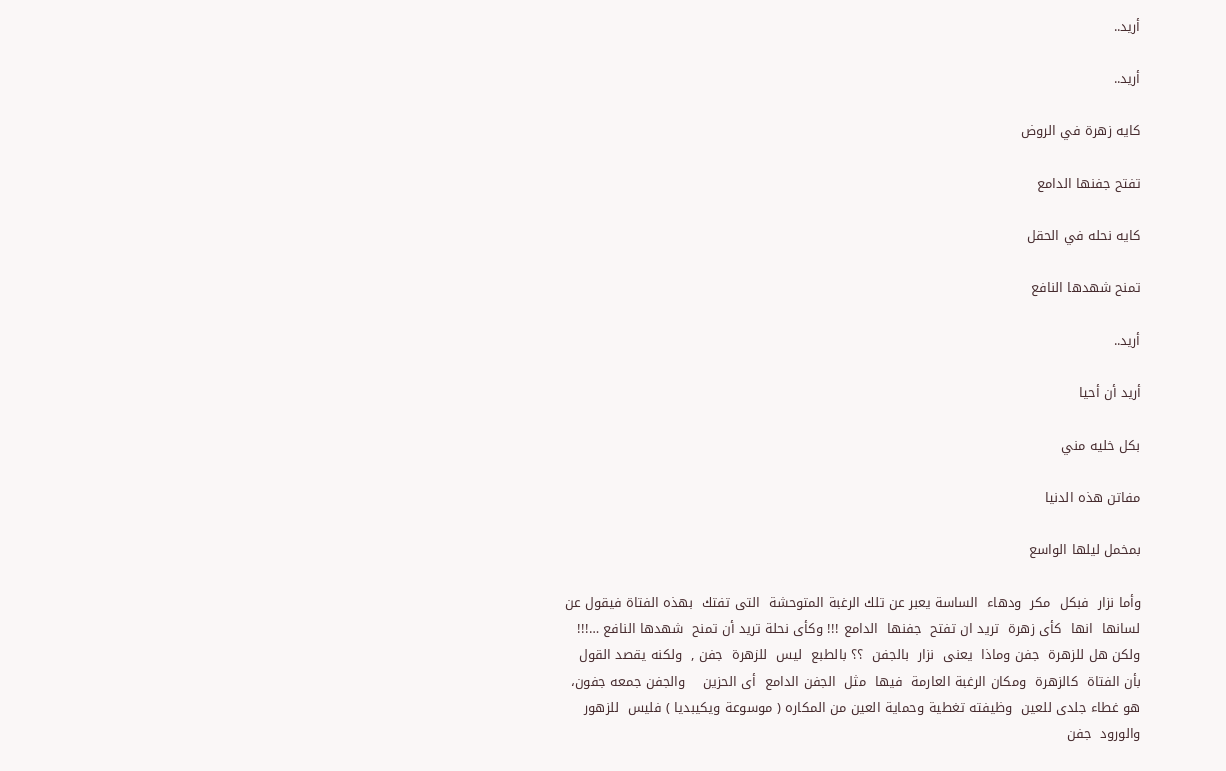أريد..

أريد..

كايه زهرة في الروض

تفتح جفنها الدامع

كايه نحله في الحقل

تمنح شهدها النافع

أريد..

أريد أن أحيا

بكل خليه مني

مفاتن هذه الدنيا

بمخمل ليلها الواسع

وأما نزار  فبكل  مكر  ودهاء  الساسة يعبر عن تلك الرغبة المتوحشة  التى تفتك  بهذه الفتاة فيقول عن  لسانها  انها  كأى زهرة  تريد ان تفتح  جفنها  الدامع !!! وكأى نحلة تريد أن تمنح  شهدها النافع …!!!  ولكن هل للزهرة  جفن وماذا  يعنى  نزار  بالجفن  ؟؟ بالطبع  ليس  للزهرة  جفن ,  ولكنه يقصد القول  بأن الفتاة  كالزهرة  ومكان الرغبة العارمة  فيها  مثل  الجفن الدامع  أى الحزين    والجفن جمعه جفون، هو غطاء جلدى للعين  وظيفته تغطية وحماية العين من المكاره ( موسوعة ويكيبديا ) فليس  للزهور  والورود  جفن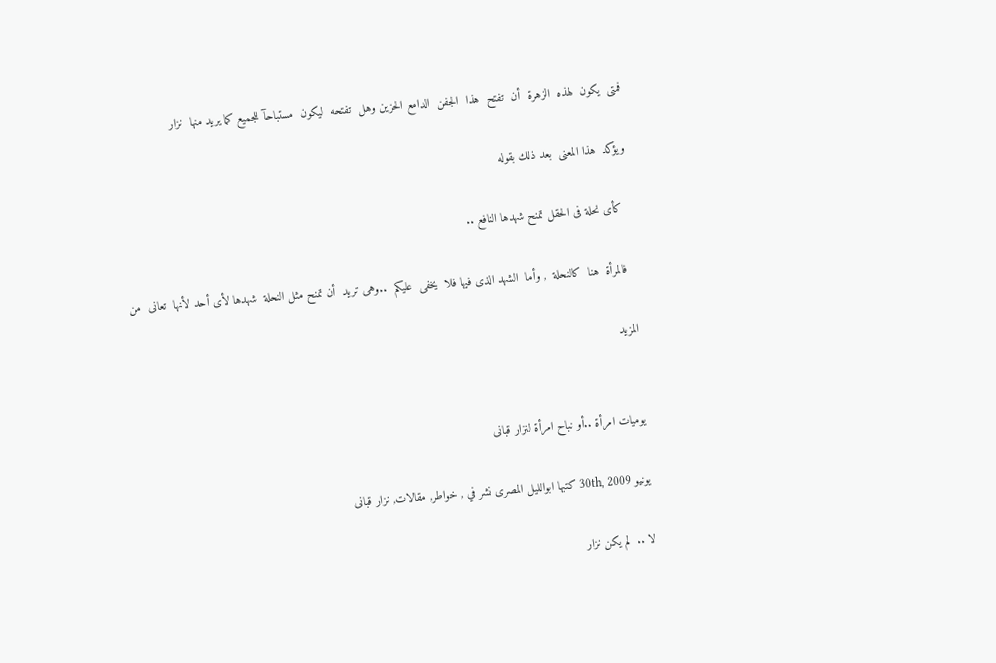فمتى  يكون  لهذه  الزهرة  أن  تفتح  هذا  الجفن  الدامع الحزين وهل  تفتحه  ليكون  مستباحآ للجميع كما يريد منها  نزار

ويؤكد  هذا المعنى  بعد ذلك بقوله

  كأى نحلة فى الحقل تمنح شهدها النافع ..

  فالمرأة  هنا  كالنحلة  , وأما  الشهد الذى فيها فلا  يخفى  عليكم  ..وهى تريد  أن تمنح مثل النحلة  شهدها لأى أحد لأنها  تعانى  من

المزيد


يوميات امرأة ..أو نباح امرأة لنزار قبانى

يونيو 30th, 2009 كتبها ابوالليل المصرى نشر في , خواطر, مقالات, نزار قبانى

لا ..  لم يكن نزار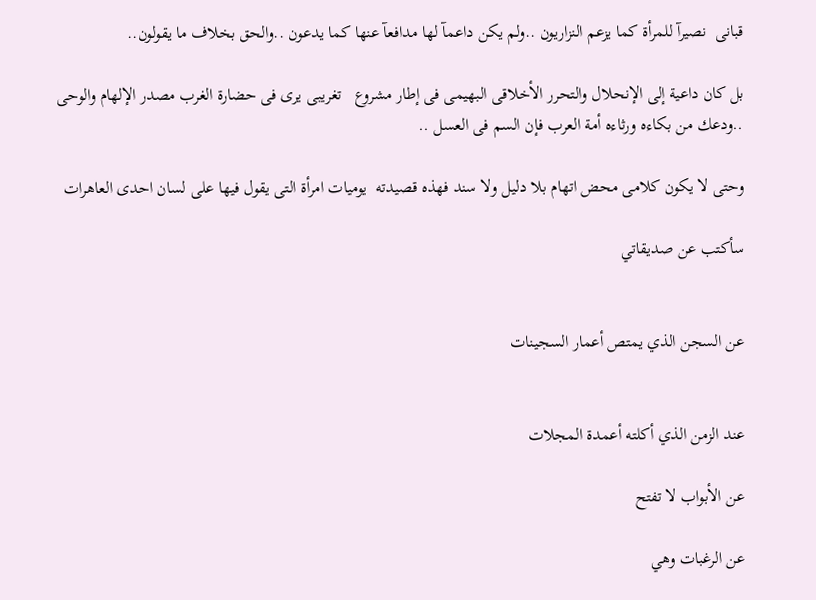قبانى  نصيرآ للمرأة كما يزعم النزاريون ..ولم يكن داعمآ لها مدافعآ عنها كما يدعون ..والحق بخلاف ما يقولون..

بل كان داعية إلى الإنحلال والتحرر الأخلاقى البهيمى فى إطار مشروع   تغريبى يرى فى حضارة الغرب مصدر الإلهام والوحى ..ودعك من بكاءه ورثاءه أمة العرب فإن السم فى العسل ..

وحتى لا يكون كلامى محض اتهام بلا دليل ولا سند فهذه قصيدته  يوميات امرأة التى يقول فيها على لسان احدى العاهرات

سأكتب عن صديقاتي


عن السجن الذي يمتص أعمار السجينات


عند الزمن الذي أكلته أعمدة المجلات

عن الأبواب لا تفتح

عن الرغبات وهي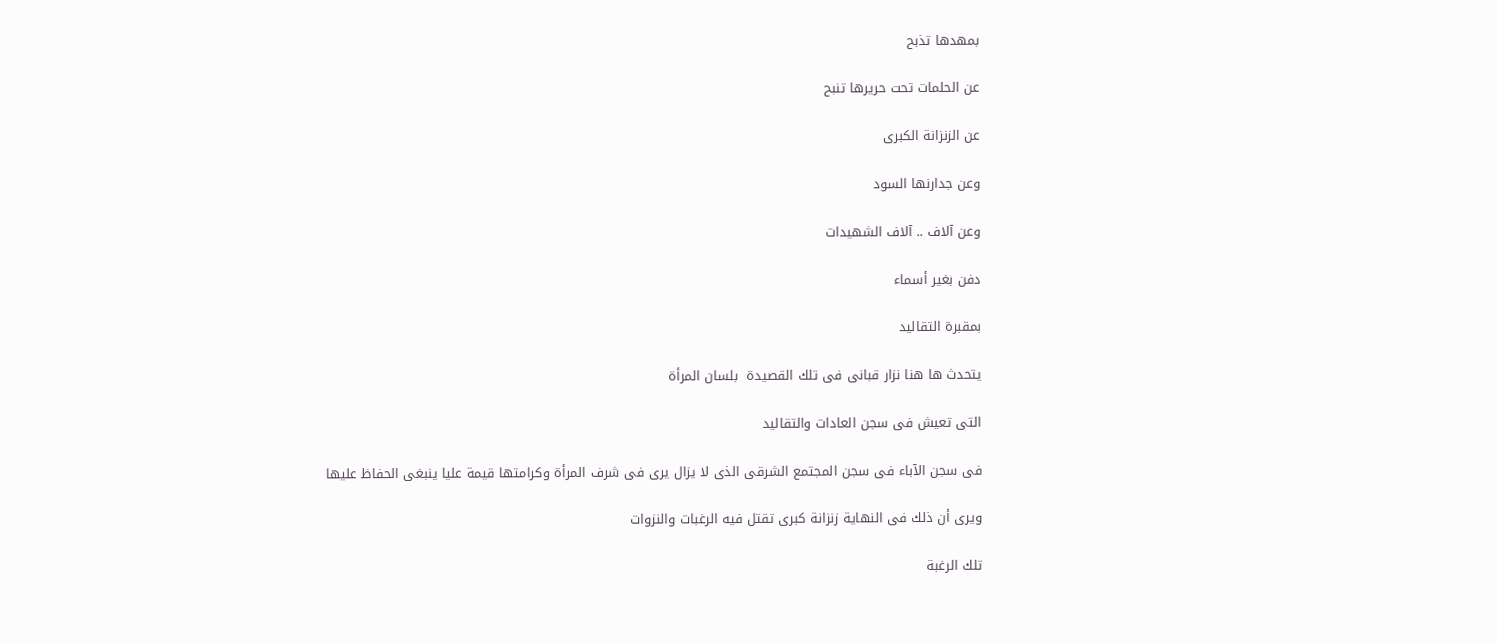بمهدها تذبح

عن الحلمات تحت حريرها تنبح

عن الزنزانة الكبرى

وعن جدارنها السود

وعن آلاف .. آلاف الشهيدات

دفن بغير أسماء

بمقبرة التقاليد

يتحدث ها هنا نزار قبانى فى تلك القصيدة  بلسان المرأة

التى تعيش فى سجن العادات والتقاليد

فى سجن الآباء فى سجن المجتمع الشرقى الذى لا يزال يرى فى شرف المرأة وكرامتها قيمة عليا ينبغى الحفاظ عليها

ويرى أن ذلك فى النهاية زنزانة كبرى تقتل فيه الرغبات والنزوات

تلك الرغبة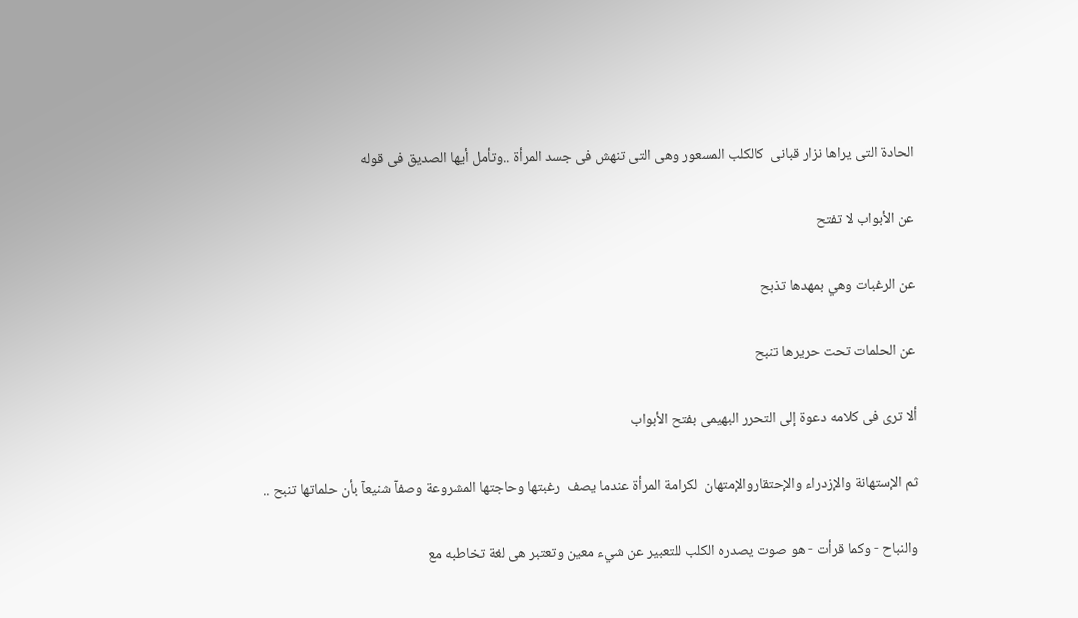الحادة التى يراها نزار قبانى  كالكلب المسعور وهى التى تنهش فى جسد المرأة ..وتأمل أيها الصديق فى قوله

عن الأبواب لا تفتح

عن الرغبات وهي بمهدها تذبح

عن الحلمات تحت حريرها تنبح

ألا ترى فى كلامه دعوة إلى التحرر البهيمى بفتح الأبواب

ثم الإستهانة والإزدراء والإحتقاروالإمتهان  لكرامة المرأة عندما يصف  رغبتها وحاجتها المشروعة وصفآ شنيعآ بأن حلماتها تنبح ..

والنباح - وكما قرأت - هو صوت يصدره الكلب للتعبير عن شيء معين وتعتبر هى لغة تخاطبه مع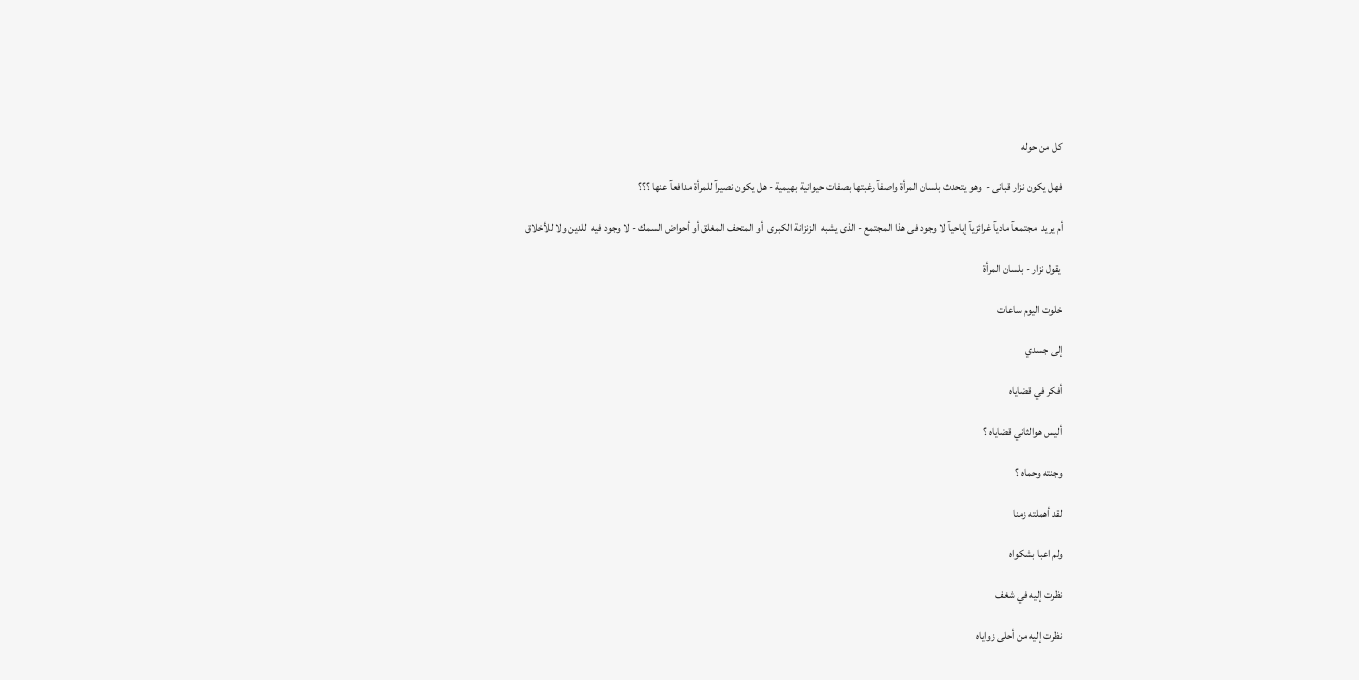كل من حوله

فهل يكون نزار قبانى -  وهو يتحدث بلسان المرأة واصفآ رغبتها بصفات حيوانية بهيمية - هل يكون نصيرآ للمرأة مدافعآ عنها ؟؟؟

أم يريد  مجتمعآ ماديآ غرائزيآ إباحيآ لا وجود فى هذا المجتمع - الذى يشبه  الزنزانة الكبرى  أو المتحف المغلق أو أحواض السمك - لا وجود فيه  للدين ولا للأخلاق

 يقول نزار - بلسان المرأة

خلوت اليوم ساعات

إلى جسدي

أفكر في قضاياه

أليس هوالثاني قضاياه ؟

وجنته وحماه ؟

لقد أهملته زمنا

ولم اعبا بشكواه

نظرت إليه في شغف

نظرت إليه من أحلى زواياه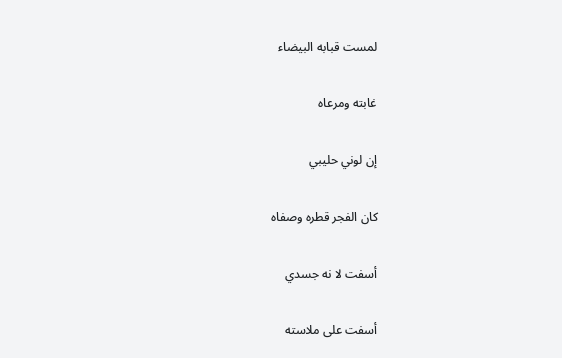لمست قبابه البيضاء

غابته ومرعاه

إن لوني حليبي

كان الفجر قطره وصفاه

أسفت لا نه جسدي

أسفت على ملاسته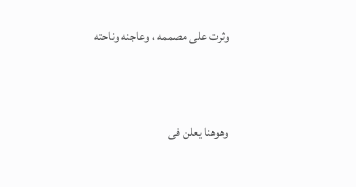وثرت على مصممه ، وعاجنه وناحته


وهوهنا يعلن فى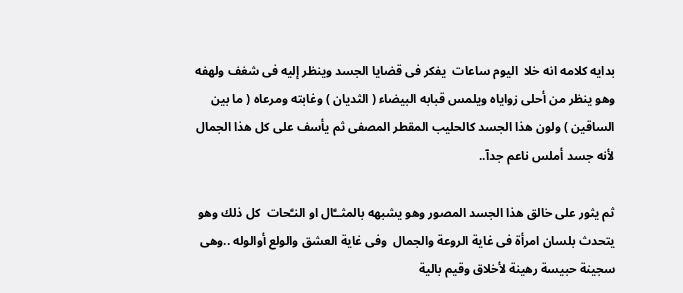بدايه كلامه انه خلا  اليوم ساعات  يفكر فى قضايا الجسد وينظر إليه فى شغف ولهفه وهو ينظر من أحلى زواياه ويلمس قبابه البيضاء ( الثديان ) وغابته ومرعاه ( ما بين الساقين ) ولون هذا الجسد كالحليب المقطر المصفى ثم يأسف على كل هذا الجمال لأنه جسد أملس ناعم جدآ..

ثم يثور على خالق هذا الجسد المصور وهو يشبهه بالمثــَّال او النـَّحات  كل ذلك وهو يتحدث بلسان امرأة فى غاية الروعة والجمال  وفى غاية العشق والولع أوالوله ..وهى سجينة حبيسة رهينة لأخلاق وقيم بالية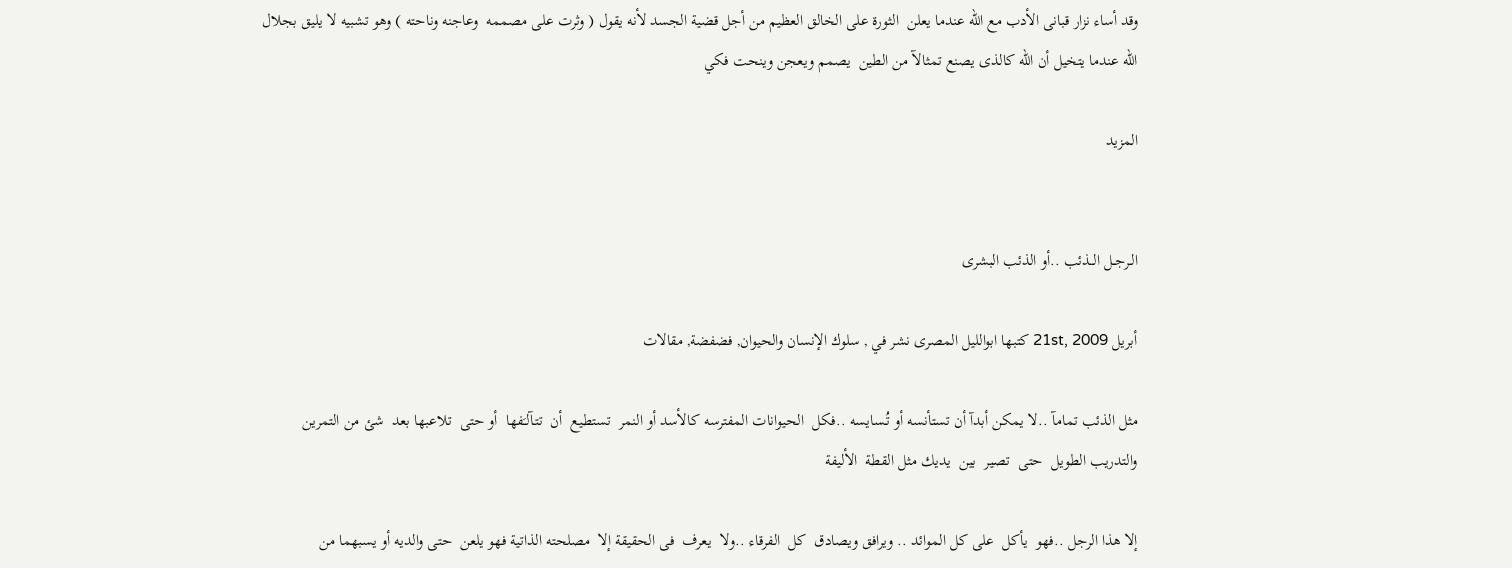وقد أساء نزار قبانى الأدب مع الله عندما يعلن  الثورة على الخالق العظيم من أجل قضية الجسد لأنه يقول ( وثرت على مصممه  وعاجنه وناحته ) وهو تشبيه لا يليق بجلال الله عندما يتخيل أن الله كالذى يصنع تمثالآ من الطين  يصمم ويعجن وينحت فكي

المزيد


الـرجــل الــذئب ..أو الذئب البشرى

أبريل 21st, 2009 كتبها ابوالليل المصرى نشر في , سلوك الإنسان والحيوان, فضفضة, مقالات

مثل الذئب تمامآ ..لا يمكن أبدآ أن تستأنسه أو تُـسايسه ..فكل  الحيوانات المفترسه كالأسد أو النمر  تستطيع  أن  تتـآلـَفها  أو حتى  تلاعبها بعد  شئ من التمرين  والتدريب الطويل  حتى  تصير  بين  يديك مثل القطة  الأليفة

إلا هذا الرجل ..فهو  يأكل  على كل الموائد .. ويرافق ويصادق  كل  الفرقاء ..ولا  يعرف  فى الحقيقة إلا  مصلحته الذاتية فهو يلعن  حتى والديه أو يسبهما من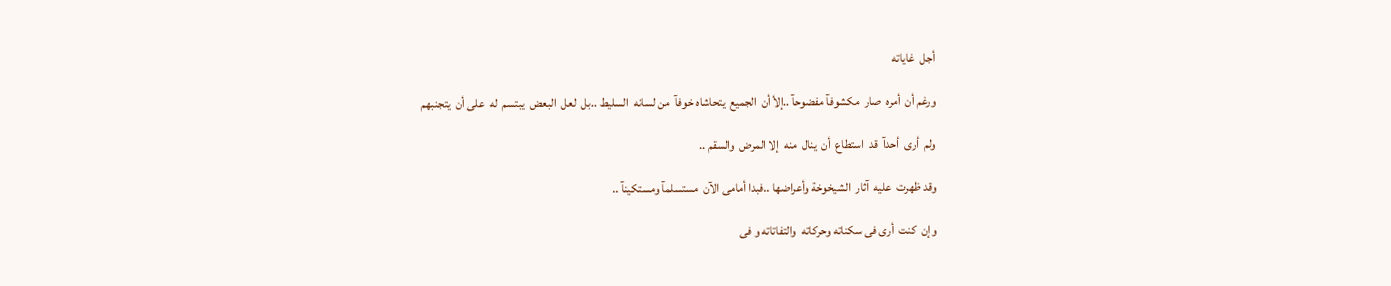أجل  غاياته

ورغم أن  أمره  صار  مكشوفآ مفضوحآ ..إلأ أن  الجميع  يتحاشاه خوفآ  من لسانه  السليط ..بل  لعل  البعض  يبتسم  له  على أن  يتجنبهم

ولم  أرى  أحدآ  قد  استطاع  أن  ينال  منه  إلا المرض  والسقم ..

وقد ظهرت  عليه  آثار  الشيخوخة وأعراضها ..فبدا أمامى الآن  مستسلمآ ومستكينآ ..

وإن  كنت  أرى فى سكناته وحركاته  والتفاتاته و فى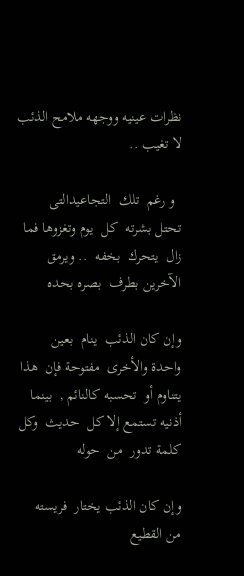نظرات عينيه ووجهه ملامح الذئب لا تغيب ..

  و رغم  تلك  التجاعيدالتى  تحتل بشرته  كل  يوم وتغزوها فما  زال  يتحرك  بخفه  .. ويرمق  الآخرين بطرف  بصره بحده

وإن كان الذئب  ينام  بعين  واحدة والأخرى  مفتوحة فإن  هذا  يتناوم أو  تحسبه كالنائم ,  بينما أذنيه تستمع إلا كل  حديث  وكل  كلمة تدور  من  حوله

وإن كان الذئب يختار  فريسته من القطيع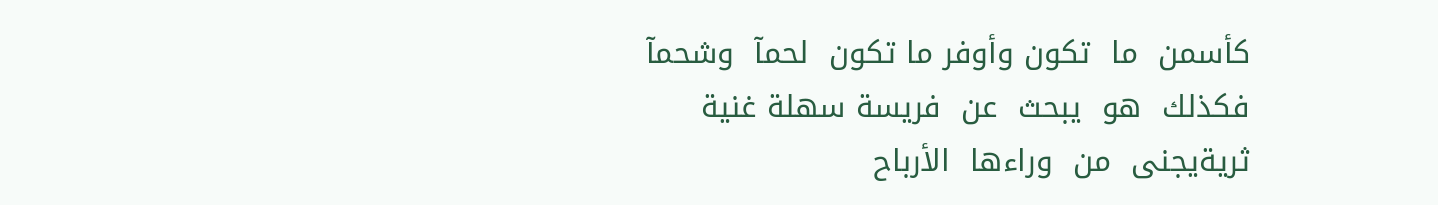كأسمن  ما  تكون وأوفر ما تكون  لحمآ  وشحمآ فكذلك  هو  يبحث  عن  فريسة سهلة غنية  ثريةيجنى  من  وراءها  الأرباح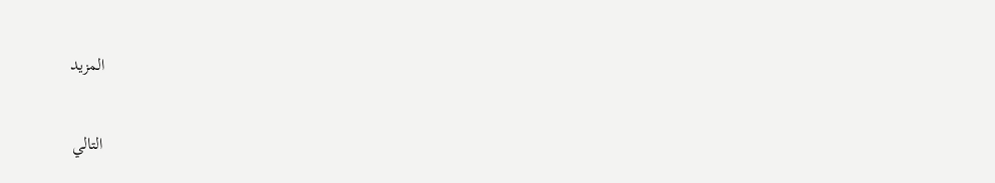المزيد


التالي